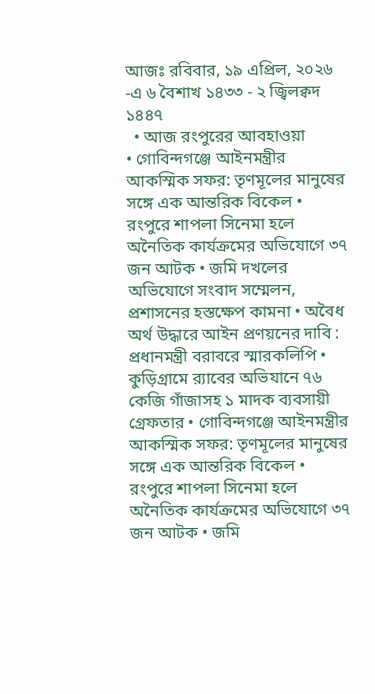আজঃ রবিবার, ১৯ এপ্রিল, ২০২৬ -এ ৬ বৈশাখ ১৪৩৩ - ২ জ্বিলক্বদ ১৪৪৭
  • আজ রংপুরের আবহাওয়া
• গোবিন্দগঞ্জে আইনমন্ত্রীর আকস্মিক সফর: তৃণমূলের মানুষের সঙ্গে এক আন্তরিক বিকেল • রংপুরে শাপলা সিনেমা হলে অনৈতিক কার্যক্রমের অভিযোগে ৩৭ জন আটক • জমি দখলের অভিযোগে সংবাদ সম্মেলন, প্রশাসনের হস্তক্ষেপ কামনা • অবৈধ অর্থ উদ্ধারে আইন প্রণয়নের দাবি : প্রধানমন্ত্রী বরাবরে স্মারকলিপি • কুড়িগ্রামে র‌্যাবের অভিযানে ৭৬ কেজি গাঁজাসহ ১ মাদক ব্যবসায়ী গ্রেফতার • গোবিন্দগঞ্জে আইনমন্ত্রীর আকস্মিক সফর: তৃণমূলের মানুষের সঙ্গে এক আন্তরিক বিকেল • রংপুরে শাপলা সিনেমা হলে অনৈতিক কার্যক্রমের অভিযোগে ৩৭ জন আটক • জমি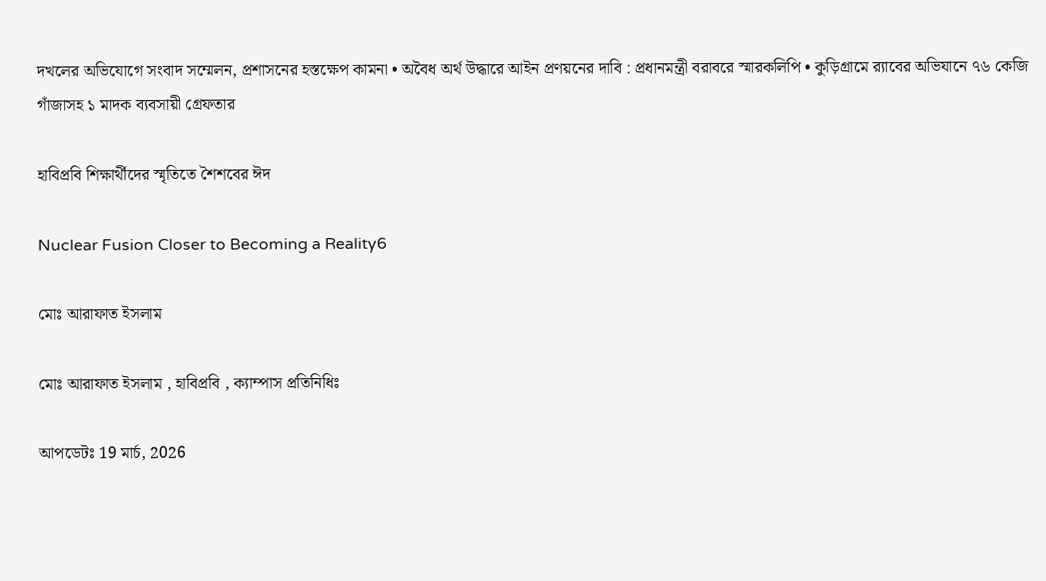দখলের অভিযোগে সংবাদ সম্মেলন, প্রশাসনের হস্তক্ষেপ কামনা • অবৈধ অর্থ উদ্ধারে আইন প্রণয়নের দাবি : প্রধানমন্ত্রী বরাবরে স্মারকলিপি • কুড়িগ্রামে র‌্যাবের অভিযানে ৭৬ কেজি গাঁজাসহ ১ মাদক ব্যবসায়ী গ্রেফতার

হাবিপ্রবি শিক্ষার্থীদের স্মৃতিতে শৈশবের ঈদ

Nuclear Fusion Closer to Becoming a Reality6

মোঃ আরাফাত ইসলাম

মোঃ আরাফাত ইসলাম , হাবিপ্রবি , ক্যাম্পাস প্রতিনিধিঃ

আপডেটঃ 19 মার্চ, 2026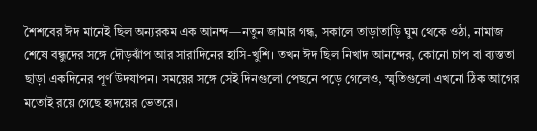শৈশবের ঈদ মানেই ছিল অন্যরকম এক আনন্দ—নতুন জামার গন্ধ, সকালে তাড়াতাড়ি ঘুম থেকে ওঠা, নামাজ শেষে বন্ধুদের সঙ্গে দৌড়ঝাঁপ আর সারাদিনের হাসি-খুশি। তখন ঈদ ছিল নিখাদ আনন্দের, কোনো চাপ বা ব্যস্ততা ছাড়া একদিনের পূর্ণ উদযাপন। সময়ের সঙ্গে সেই দিনগুলো পেছনে পড়ে গেলেও, স্মৃতিগুলো এখনো ঠিক আগের মতোই রয়ে গেছে হৃদয়ের ভেতরে।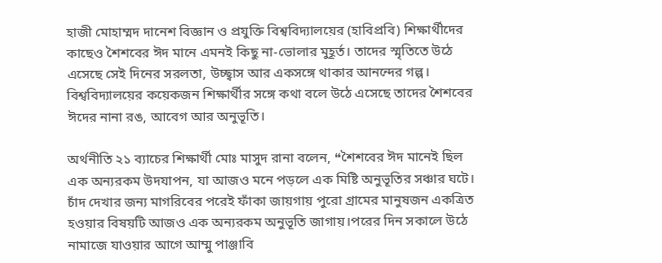হাজী মোহাম্মদ দানেশ বিজ্ঞান ও প্রযুক্তি বিশ্ববিদ্যালয়ের (হাবিপ্রবি) শিক্ষার্থীদের কাছেও শৈশবের ঈদ মানে এমনই কিছু না-ভোলার মুহূর্ত। তাদের স্মৃতিতে উঠে এসেছে সেই দিনের সরলতা, উচ্ছ্বাস আর একসঙ্গে থাকার আনন্দের গল্প। বিশ্ববিদ্যালয়ের কয়েকজন শিক্ষার্থীর সঙ্গে কথা বলে উঠে এসেছে তাদের শৈশবের ঈদের নানা রঙ, আবেগ আর অনুভূতি।

অর্থনীতি ২১ ব্যাচের শিক্ষার্থী মোঃ মাসুদ রানা বলেন, ❝শৈশবের ঈদ মানেই ছিল এক অন্যরকম উদযাপন, যা আজও মনে পড়লে এক মিষ্টি অনুভূতির সঞ্চার ঘটে। চাঁদ দেখার জন্য মাগরিবের পরেই ফাঁকা জায়গায় পুরো গ্রামের মানুষজন একত্রিত হওয়ার বিষয়টি আজও এক অন্যরকম অনুভূতি জাগায়।পরের দিন সকালে উঠে নামাজে যাওয়ার আগে আম্মু পাঞ্জাবি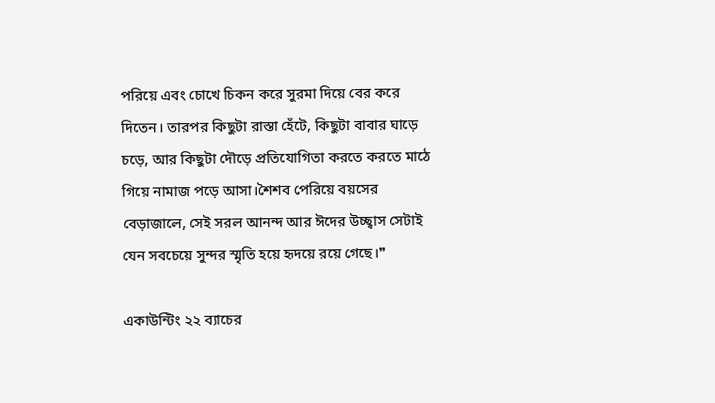পরিয়ে এবং চোখে চিকন করে সুরমা দিয়ে বের করে দিতেন। তারপর কিছুটা রাস্তা হেঁটে, কিছুটা বাবার ঘাড়ে চড়ে, আর কিছুটা দৌড়ে প্রতিযোগিতা করতে করতে মাঠে গিয়ে নামাজ পড়ে আসা।শৈশব পেরিয়ে বয়সের বেড়াজালে, সেই সরল আনন্দ আর ঈদের উচ্ছ্বাস সেটাই যেন সবচেয়ে সুন্দর স্মৃতি হয়ে হৃদয়ে রয়ে গেছে।❞

একাউন্টিং ২২ ব্যাচের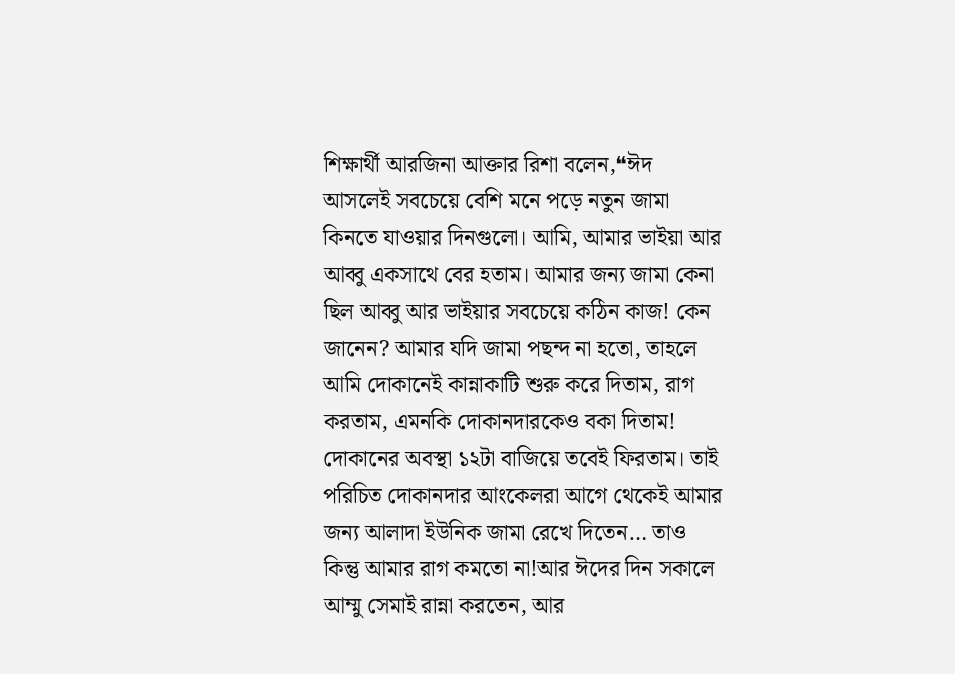শিক্ষার্থী আরজিনা আক্তার রিশা বলেন,❝ঈদ আসলেই সবচেয়ে বেশি মনে পড়ে নতুন জামা কিনতে যাওয়ার দিনগুলো। আমি, আমার ভাইয়া আর আব্বু একসাথে বের হতাম। আমার জন্য জামা কেনা ছিল আব্বু আর ভাইয়ার সবচেয়ে কঠিন কাজ! কেন জানেন? আমার যদি জামা পছন্দ না হতো, তাহলে আমি দোকানেই কান্নাকাটি শুরু করে দিতাম, রাগ করতাম, এমনকি দোকানদারকেও বকা দিতাম! দোকানের অবস্থা ১২টা বাজিয়ে তবেই ফিরতাম। তাই পরিচিত দোকানদার আংকেলরা আগে থেকেই আমার জন্য আলাদা ইউনিক জামা রেখে দিতেন… তাও কিন্তু আমার রাগ কমতো না!আর ঈদের দিন সকালে আম্মু সেমাই রান্না করতেন, আর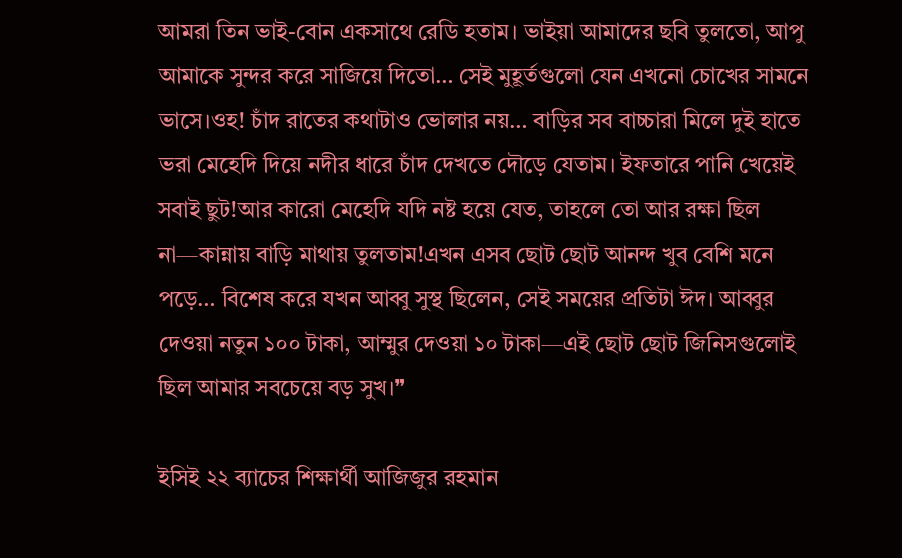আমরা তিন ভাই-বোন একসাথে রেডি হতাম। ভাইয়া আমাদের ছবি তুলতো, আপু আমাকে সুন্দর করে সাজিয়ে দিতো… সেই মুহূর্তগুলো যেন এখনো চোখের সামনে ভাসে।ওহ! চাঁদ রাতের কথাটাও ভোলার নয়… বাড়ির সব বাচ্চারা মিলে দুই হাতে ভরা মেহেদি দিয়ে নদীর ধারে চাঁদ দেখতে দৌড়ে যেতাম। ইফতারে পানি খেয়েই সবাই ছুট!আর কারো মেহেদি যদি নষ্ট হয়ে যেত, তাহলে তো আর রক্ষা ছিল না—কান্নায় বাড়ি মাথায় তুলতাম!এখন এসব ছোট ছোট আনন্দ খুব বেশি মনে পড়ে… বিশেষ করে যখন আব্বু সুস্থ ছিলেন, সেই সময়ের প্রতিটা ঈদ। আব্বুর দেওয়া নতুন ১০০ টাকা, আম্মুর দেওয়া ১০ টাকা—এই ছোট ছোট জিনিসগুলোই ছিল আমার সবচেয়ে বড় সুখ।❞

ইসিই ২২ ব্যাচের শিক্ষার্থী আজিজুর রহমান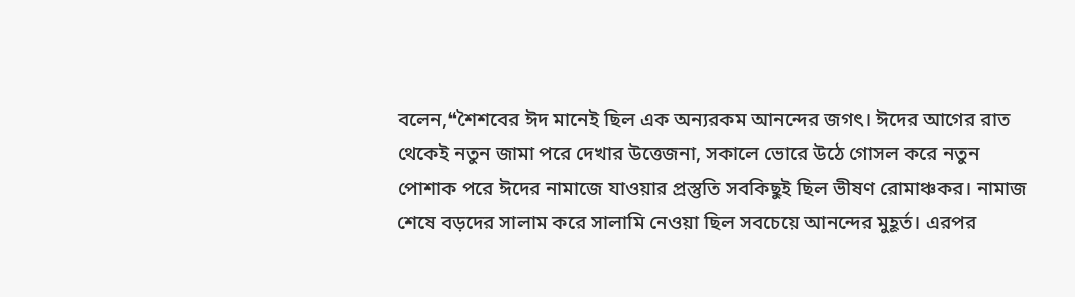বলেন,❝শৈশবের ঈদ মানেই ছিল এক অন্যরকম আনন্দের জগৎ। ঈদের আগের রাত থেকেই নতুন জামা পরে দেখার উত্তেজনা, সকালে ভোরে উঠে গোসল করে নতুন পোশাক পরে ঈদের নামাজে যাওয়ার প্রস্তুতি সবকিছুই ছিল ভীষণ রোমাঞ্চকর। নামাজ শেষে বড়দের সালাম করে সালামি নেওয়া ছিল সবচেয়ে আনন্দের মুহূর্ত। এরপর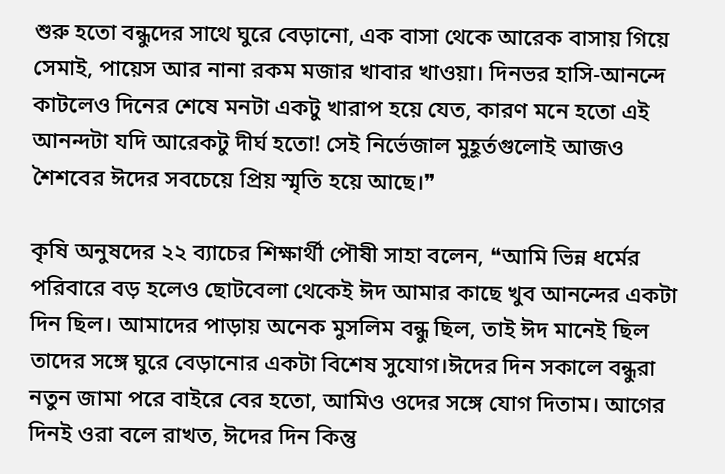শুরু হতো বন্ধুদের সাথে ঘুরে বেড়ানো, এক বাসা থেকে আরেক বাসায় গিয়ে সেমাই, পায়েস আর নানা রকম মজার খাবার খাওয়া। দিনভর হাসি-আনন্দে কাটলেও দিনের শেষে মনটা একটু খারাপ হয়ে যেত, কারণ মনে হতো এই আনন্দটা যদি আরেকটু দীর্ঘ হতো! সেই নির্ভেজাল মুহূর্তগুলোই আজও শৈশবের ঈদের সবচেয়ে প্রিয় স্মৃতি হয়ে আছে।❞

কৃষি অনুষদের ২২ ব্যাচের শিক্ষার্থী পৌষী সাহা বলেন, ❝আমি ভিন্ন ধর্মের পরিবারে বড় হলেও ছোটবেলা থেকেই ঈদ আমার কাছে খুব আনন্দের একটা দিন ছিল। আমাদের পাড়ায় অনেক মুসলিম বন্ধু ছিল, তাই ঈদ মানেই ছিল তাদের সঙ্গে ঘুরে বেড়ানোর একটা বিশেষ সুযোগ।ঈদের দিন সকালে বন্ধুরা নতুন জামা পরে বাইরে বের হতো, আমিও ওদের সঙ্গে যোগ দিতাম। আগের দিনই ওরা বলে রাখত, ঈদের দিন কিন্তু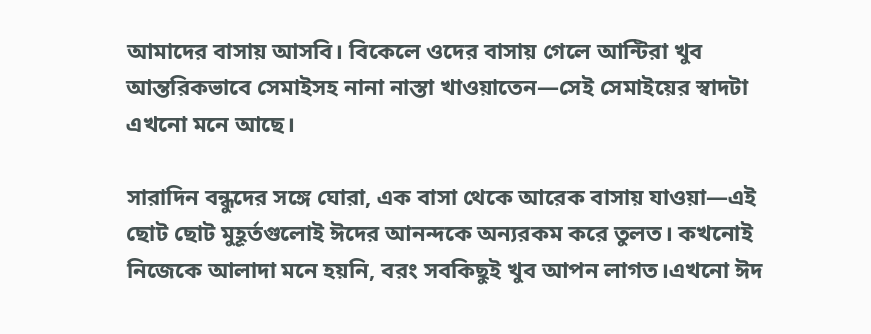আমাদের বাসায় আসবি। বিকেলে ওদের বাসায় গেলে আন্টিরা খুব আন্তরিকভাবে সেমাইসহ নানা নাস্তা খাওয়াতেন—সেই সেমাইয়ের স্বাদটা এখনো মনে আছে।

সারাদিন বন্ধুদের সঙ্গে ঘোরা, এক বাসা থেকে আরেক বাসায় যাওয়া—এই ছোট ছোট মুহূর্তগুলোই ঈদের আনন্দকে অন্যরকম করে তুলত। কখনোই নিজেকে আলাদা মনে হয়নি, বরং সবকিছুই খুব আপন লাগত।এখনো ঈদ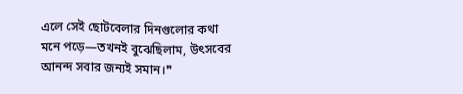এলে সেই ছোটবেলার দিনগুলোর কথা মনে পড়ে—তখনই বুঝেছিলাম, উৎসবের আনন্দ সবার জন্যই সমান।❞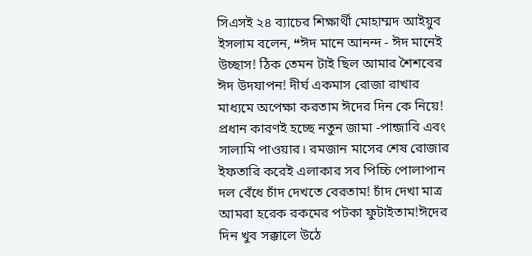সিএসই ২৪ ব্যাচের শিক্ষার্থী মোহাম্মদ আইয়ুব ইসলাম বলেন, ❝ঈদ মানে আনন্দ - ঈদ মানেই উচ্ছাস! ঠিক তেমন টাই ছিল আমার শৈশবের ঈদ উদযাপন! দীর্ঘ একমাস রোজা রাখার মাধ্যমে অপেক্ষা করতাম ঈদের দিন কে নিয়ে! প্রধান কারণই হচ্ছে নতুন জামা -পান্জাবি এবং সালামি পাওয়ার। রমজান মাসের শেষ রোজার ইফতারি করেই এলাকার সব পিচ্চি পোলাপান দল বেঁধে চাঁদ দেখতে বেরতাম! চাঁদ দেখা মাত্র আমরা হরেক রকমের পটকা ফুটাইতাম!ঈদের দিন খুব সক্কালে উঠে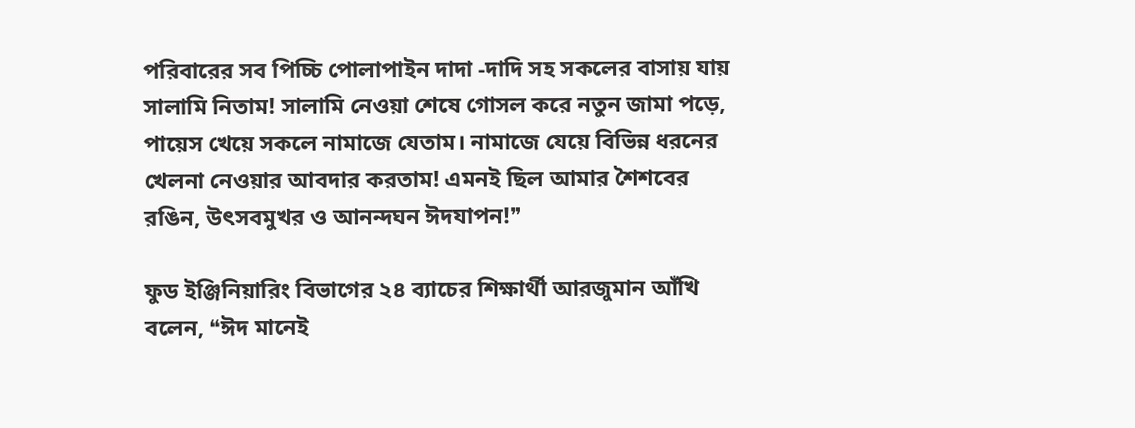পরিবারের সব পিচ্চি পোলাপাইন দাদা -দাদি সহ সকলের বাসায় যায় সালামি নিতাম! সালামি নেওয়া শেষে গোসল করে নতুন জামা পড়ে, পায়েস খেয়ে সকলে নামাজে যেতাম। নামাজে যেয়ে বিভিন্ন ধরনের খেলনা নেওয়ার আবদার করতাম! এমনই ছিল আমার শৈশবের রঙিন, উৎসবমুখর ও আনন্দঘন ঈদযাপন!❞

ফুড ইঞ্জিনিয়ারিং বিভাগের ২৪ ব্যাচের শিক্ষার্থী আরজুমান আঁখি বলেন, ❝ঈদ মানেই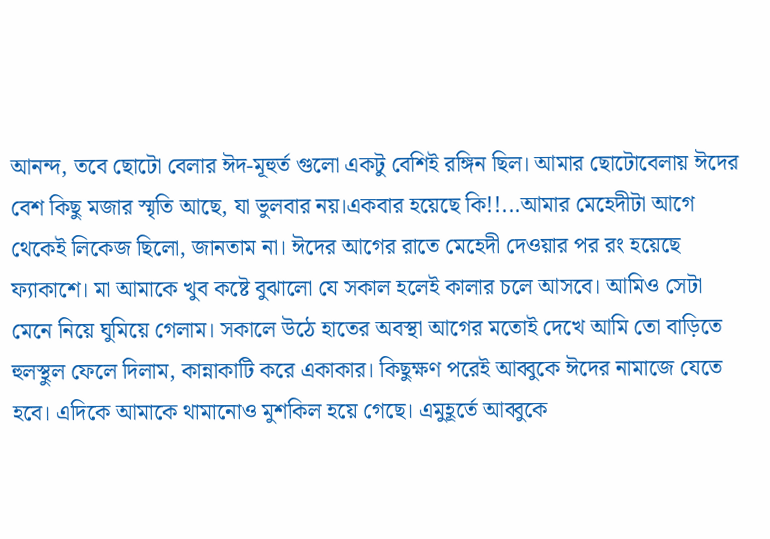আনন্দ, তবে ছোটো বেলার ঈদ-মূহুর্ত গুলো একটু বেশিই রঙ্গিন ছিল। আমার ছোটোবেলায় ঈদের বেশ কিছু মজার স্মৃতি আছে, যা ভুলবার নয়।একবার হয়েছে কি!!...আমার মেহেদীটা আগে থেকেই লিকেজ ছিলো, জানতাম না। ঈদের আগের রাতে মেহেদী দেওয়ার পর রং হয়েছে ফ্যাকাশে। মা আমাকে খুব কষ্টে বুঝালো যে সকাল হলেই কালার চলে আসবে। আমিও সেটা মেনে নিয়ে ঘুমিয়ে গেলাম। সকালে উঠে হাতের অবস্থা আগের মতোই দেখে আমি তো বাড়িতে হুলস্থুল ফেলে দিলাম, কান্নাকাটি করে একাকার। কিছুক্ষণ পরেই আব্বুকে ঈদের নামাজে যেতে হবে। এদিকে আমাকে থামানোও মুশকিল হয়ে গেছে। এমুহূর্তে আব্বুকে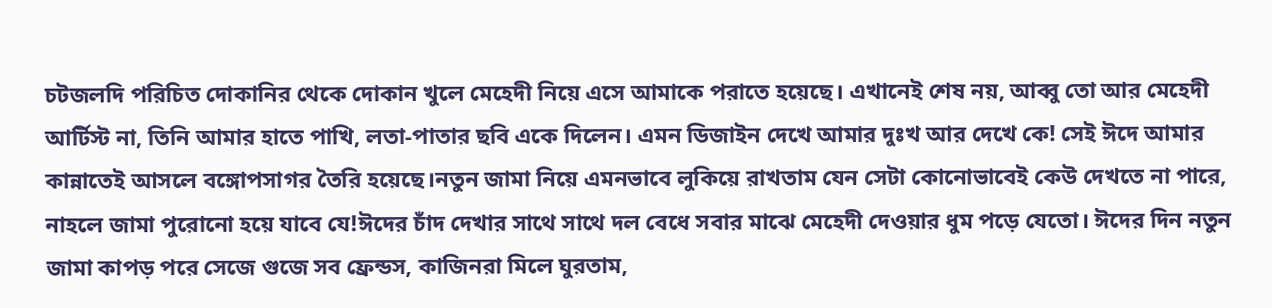চটজলদি পরিচিত দোকানির থেকে দোকান খুলে মেহেদী নিয়ে এসে আমাকে পরাতে হয়েছে। এখানেই শেষ নয়, আব্বু তো আর মেহেদী আর্টিস্ট না, তিনি আমার হাতে পাখি, লতা-পাতার ছবি একে দিলেন। এমন ডিজাইন দেখে আমার দুঃখ আর দেখে কে! সেই ঈদে আমার কান্নাতেই আসলে বঙ্গোপসাগর তৈরি হয়েছে।নতুন জামা নিয়ে এমনভাবে লুকিয়ে রাখতাম যেন সেটা কোনোভাবেই কেউ দেখতে না পারে, নাহলে জামা পুরোনো হয়ে যাবে যে!ঈদের চাঁদ দেখার সাথে সাথে দল বেধে সবার মাঝে মেহেদী দেওয়ার ধুম পড়ে যেতো। ঈদের দিন নতুন জামা কাপড় পরে সেজে গুজে সব ফ্রেন্ডস, কাজিনরা মিলে ঘুরতাম,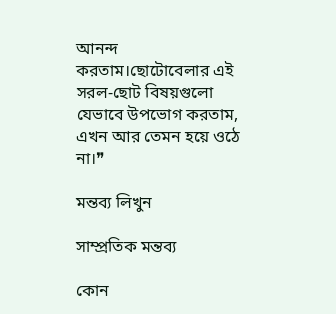আনন্দ করতাম।ছোটোবেলার এই সরল-ছোট বিষয়গুলো যেভাবে উপভোগ করতাম, এখন আর তেমন হয়ে ওঠে না।❞

মন্তব্য লিখুন

সাম্প্রতিক মন্তব্য

কোন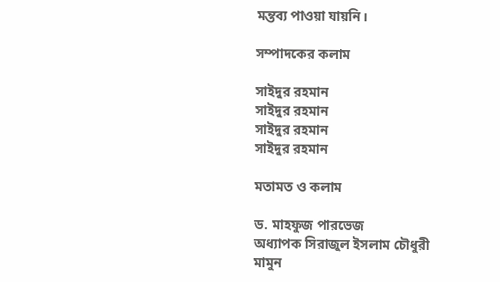মন্তব্য পাওয়া যায়নি।

সম্পাদকের কলাম

সাইদুর রহমান
সাইদুর রহমান
সাইদুর রহমান
সাইদুর রহমান

মতামত ও কলাম

ড. মাহফুজ পারভেজ
অধ্যাপক সিরাজুল ইসলাম চৌধুরী
মামুন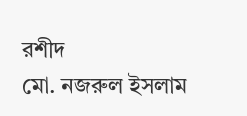রশীদ
মো. নজরুল ইসলাম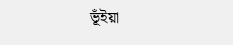ভূঁইয়া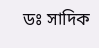ডঃ সাদিক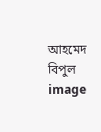আহমেদ বিপুল
image